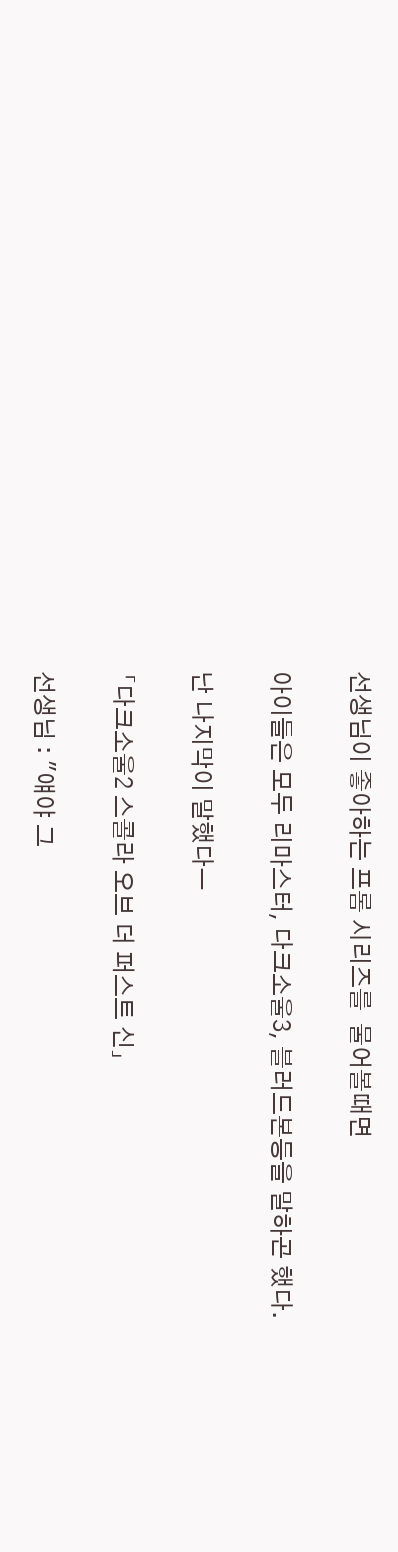선생님이 좋아하는 프롬 시리즈를  물어볼때면


아이들은 모두 리마스터, 다크소울3, 블러드본등을 말하곤 했다.


난 나지막이 말했다ㅡ


「다크소울2 스콜라 오브 더 퍼스트 신」


선생님 : "얘야 그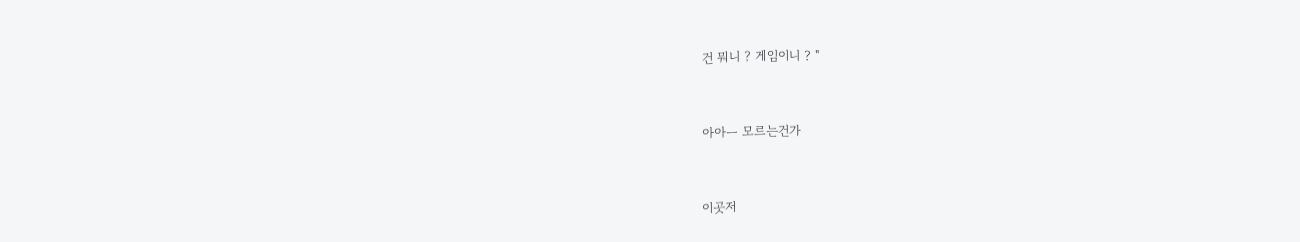건 뭐니 ? 게임이니 ? "


아아ㅡ 모르는건가


이곳저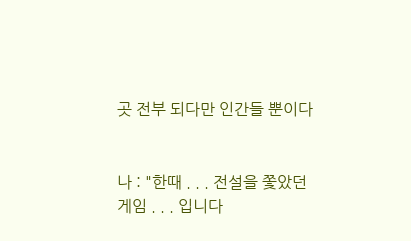곳 전부 되다만 인간들 뿐이다


나 : "한때 . . . 전설을 쫓았던 게임 . . . 입니다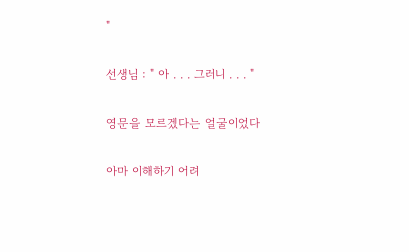"


선생님 : " 아 . . . 그러니 . . . "


영문을 모르겠다는 얼굴이었다


아마 이해하기 어려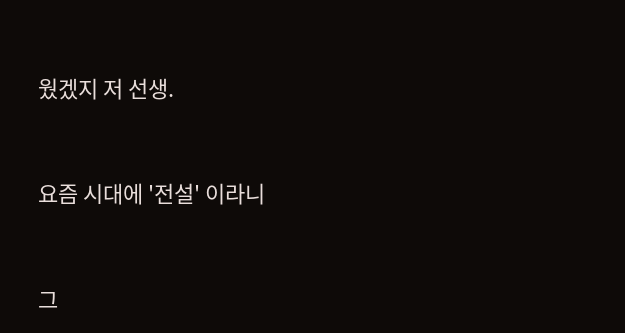웠겠지 저 선생.


요즘 시대에 '전설' 이라니


그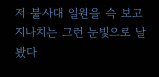저 불사대 일원을 슥 보고 지나치는 그런 눈빛으로 날 봤다